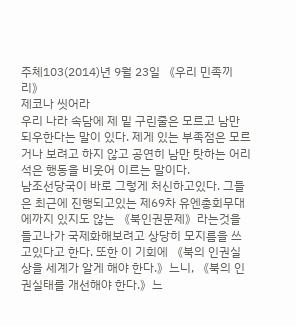주체103(2014)년 9월 23일 《우리 민족끼리》
제코나 씻어라
우리 나라 속담에 제 밑 구린줄은 모르고 남만 되우한다는 말이 있다. 제게 있는 부족점은 모르거나 보려고 하지 않고 공연히 남만 탓하는 어리석은 행동을 비웃어 이르는 말이다.
남조선당국이 바로 그렇게 처신하고있다. 그들은 최근에 진행되고있는 제69차 유엔총회무대에까지 있지도 않는 《북인권문제》라는것을 들고나가 국제화해보려고 상당히 모지름을 쓰고있다고 한다. 또한 이 기회에 《북의 인권실상을 세계가 알게 해야 한다.》느니, 《북의 인권실태를 개선해야 한다.》느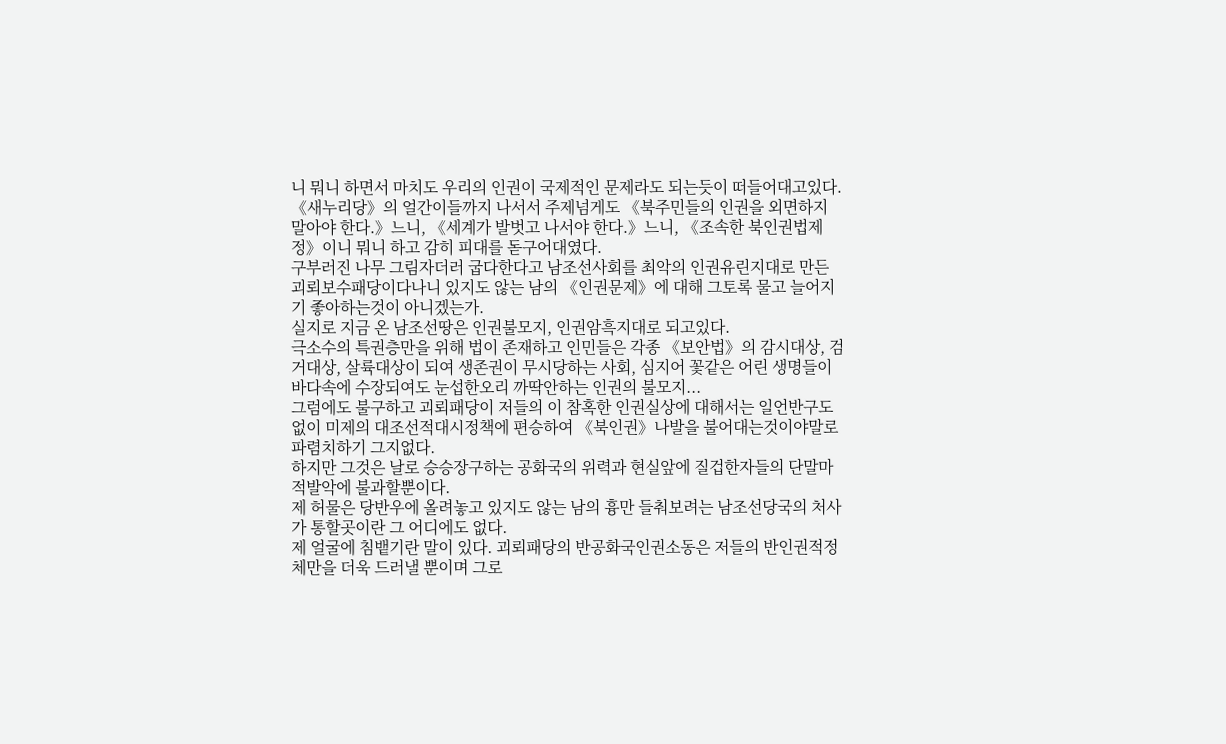니 뭐니 하면서 마치도 우리의 인권이 국제적인 문제라도 되는듯이 떠들어대고있다. 《새누리당》의 얼간이들까지 나서서 주제넘게도 《북주민들의 인권을 외면하지 말아야 한다.》느니, 《세계가 발벗고 나서야 한다.》느니, 《조속한 북인권법제정》이니 뭐니 하고 감히 피대를 돋구어대였다.
구부러진 나무 그림자더러 굽다한다고 남조선사회를 최악의 인권유린지대로 만든 괴뢰보수패당이다나니 있지도 않는 남의 《인권문제》에 대해 그토록 물고 늘어지기 좋아하는것이 아니겠는가.
실지로 지금 온 남조선땅은 인권불모지, 인권암흑지대로 되고있다.
극소수의 특권층만을 위해 법이 존재하고 인민들은 각종 《보안법》의 감시대상, 검거대상, 살륙대상이 되여 생존권이 무시당하는 사회, 심지어 꽃같은 어린 생명들이 바다속에 수장되여도 눈섭한오리 까딱안하는 인권의 불모지...
그럼에도 불구하고 괴뢰패당이 저들의 이 참혹한 인권실상에 대해서는 일언반구도 없이 미제의 대조선적대시정책에 편승하여 《북인권》나발을 불어대는것이야말로 파렴치하기 그지없다.
하지만 그것은 날로 승승장구하는 공화국의 위력과 현실앞에 질겁한자들의 단말마적발악에 불과할뿐이다.
제 허물은 당반우에 올려놓고 있지도 않는 남의 흉만 들춰보려는 남조선당국의 처사가 통할곳이란 그 어디에도 없다.
제 얼굴에 침뱉기란 말이 있다. 괴뢰패당의 반공화국인권소동은 저들의 반인권적정체만을 더욱 드러낼 뿐이며 그로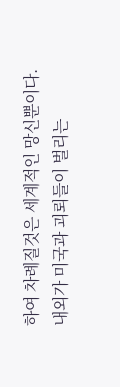하여 차례질것은 세계적인 망신뿐이다.
내외가 미국과 괴뢰들이 벌리는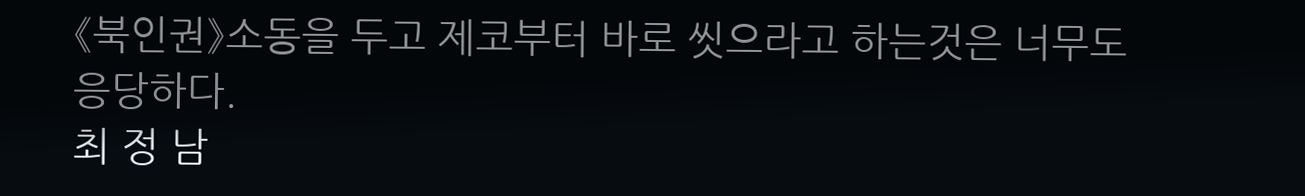《북인권》소동을 두고 제코부터 바로 씻으라고 하는것은 너무도 응당하다.
최 정 남